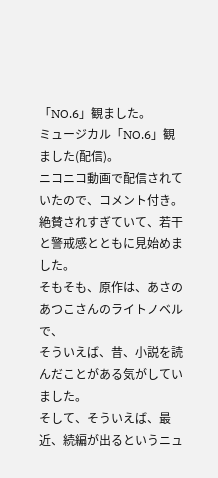「NO.6」観ました。
ミュージカル「NO.6」観ました(配信)。
ニコニコ動画で配信されていたので、コメント付き。
絶賛されすぎていて、若干と警戒感とともに見始めました。
そもそも、原作は、あさのあつこさんのライトノベルで、
そういえば、昔、小説を読んだことがある気がしていました。
そして、そういえば、最近、続編が出るというニュ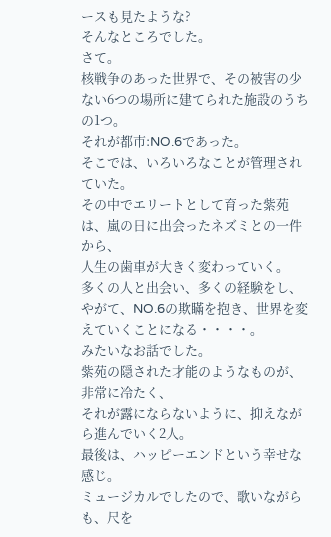ースも見たような?
そんなところでした。
さて。
核戦争のあった世界で、その被害の少ない6つの場所に建てられた施設のうちの1つ。
それが都市:NO.6であった。
そこでは、いろいろなことが管理されていた。
その中でエリートとして育った紫苑は、嵐の日に出会ったネズミとの一件から、
人生の歯車が大きく変わっていく。
多くの人と出会い、多くの経験をし、
やがて、NO.6の欺瞞を抱き、世界を変えていくことになる・・・・。
みたいなお話でした。
紫苑の隠された才能のようなものが、非常に冷たく、
それが露にならないように、抑えながら進んでいく2人。
最後は、ハッピーエンドという幸せな感じ。
ミュージカルでしたので、歌いながらも、尺を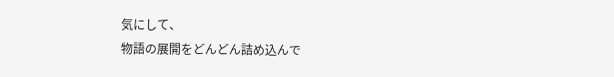気にして、
物語の展開をどんどん詰め込んで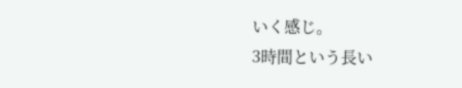いく感じ。
3時間という長い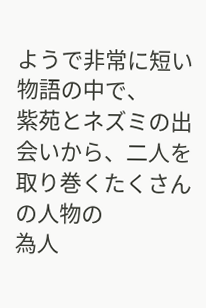ようで非常に短い物語の中で、
紫苑とネズミの出会いから、二人を取り巻くたくさんの人物の
為人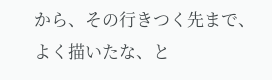から、その行きつく先まで、よく描いたな、と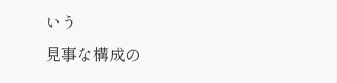いう
見事な構成の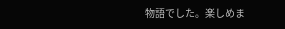物語でした。楽しめま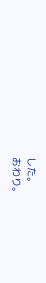した。
おわり。